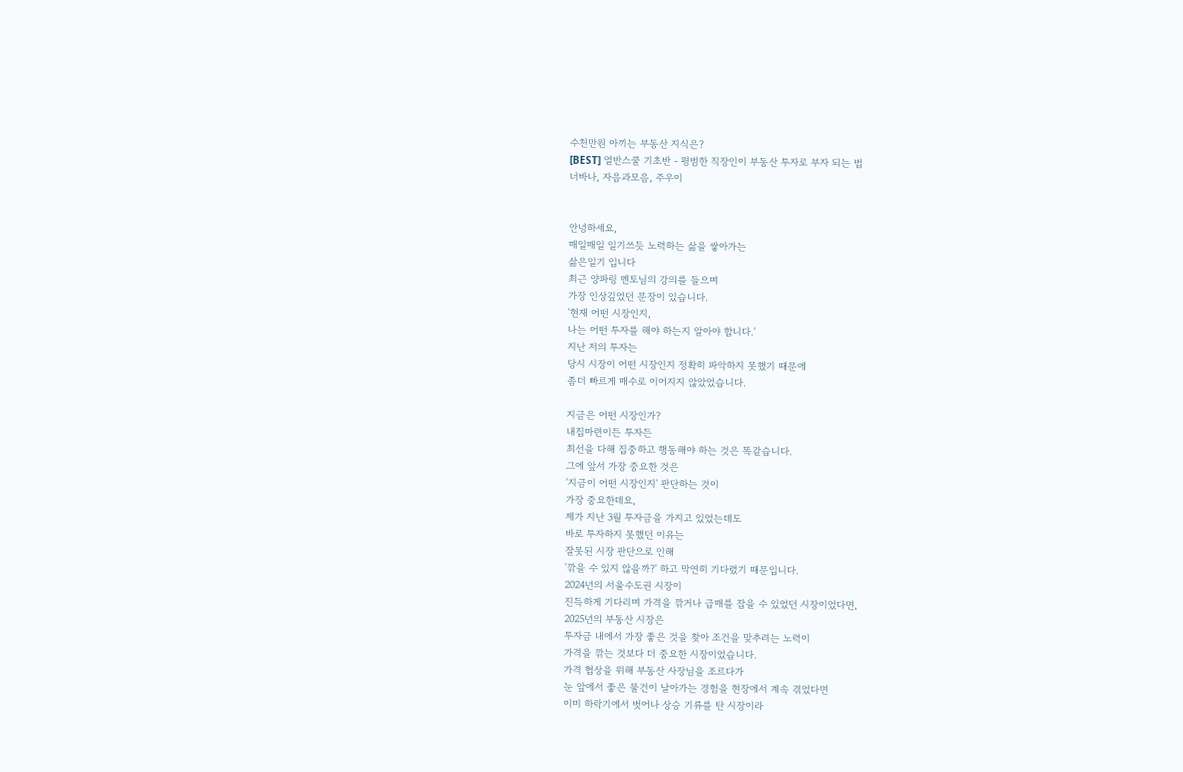수천만원 아끼는 부동산 지식은?
[BEST] 열반스쿨 기초반 - 평범한 직장인이 부동산 투자로 부자 되는 법
너바나, 자음과모음, 주우이


안녕하세요,
매일매일 일기쓰듯 노력하는 삶을 쌓아가는
삶은일기 입니다
최근 양파링 멘토님의 강의를 들으며
가장 인상깊었던 문장이 있습니다.
'현재 어떤 시장인지,
나는 어떤 투자를 해야 하는지 알아야 합니다.'
지난 저의 투자는
당시 시장이 어떤 시장인지 정확히 파악하지 못했기 때문에
좀더 빠르게 매수로 이어지지 않았었습니다.

지금은 어떤 시장인가?
내집마련이든 투자든
최선을 다해 집중하고 행동해야 하는 것은 똑같습니다.
그에 앞서 가장 중요한 것은
'지금이 어떤 시장인지' 판단하는 것이
가장 중요한데요,
제가 지난 3월 투자금을 가지고 있었는데도
바로 투자하지 못했던 이유는
잘못된 시장 판단으로 인해
'깎을 수 있지 않을까?' 하고 막연히 기다렸기 때문입니다.
2024년의 서울수도권 시장이
진득하게 기다리며 가격을 깎거나 급매를 잡을 수 있었던 시장이었다면,
2025년의 부동산 시장은
투자금 내에서 가장 좋은 것을 찾아 조건을 맞추려는 노력이
가격을 깎는 것보다 더 중요한 시장이었습니다.
가격 협상을 위해 부동산 사장님을 조르다가
눈 앞에서 좋은 물건이 날아가는 경험을 현장에서 계속 겪었다면
이미 하락기에서 벗어나 상승 기류를 탄 시장이라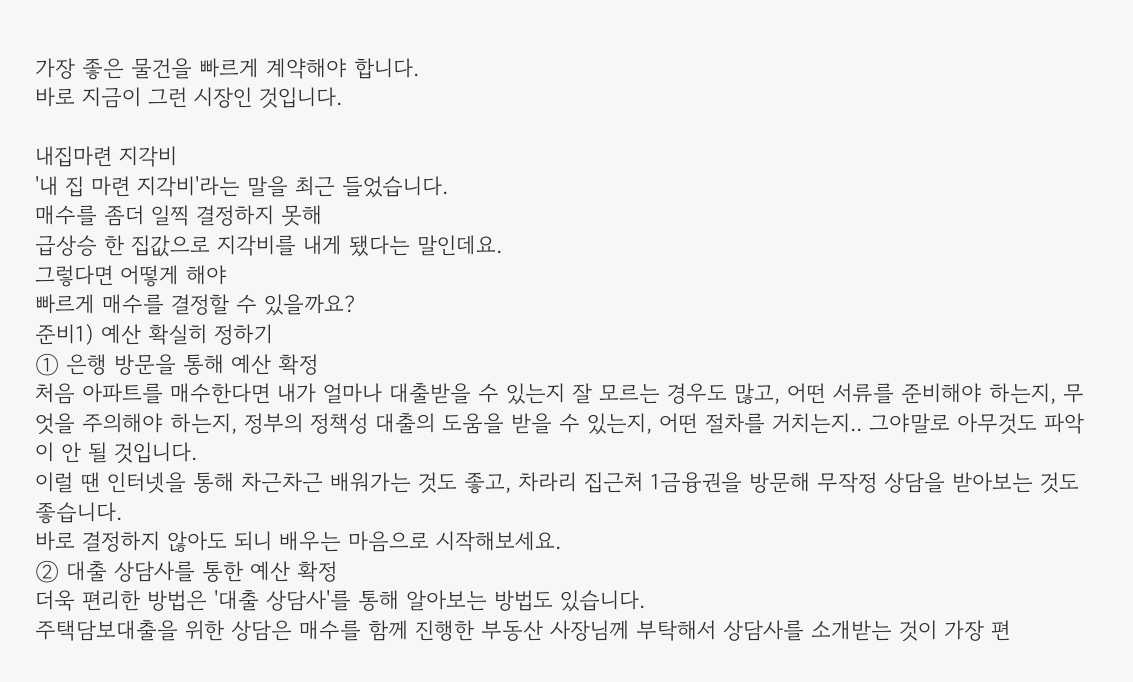가장 좋은 물건을 빠르게 계약해야 합니다.
바로 지금이 그런 시장인 것입니다.

내집마련 지각비
'내 집 마련 지각비'라는 말을 최근 들었습니다.
매수를 좀더 일찍 결정하지 못해
급상승 한 집값으로 지각비를 내게 됐다는 말인데요.
그렇다면 어떻게 해야
빠르게 매수를 결정할 수 있을까요?
준비1) 예산 확실히 정하기
① 은행 방문을 통해 예산 확정
처음 아파트를 매수한다면 내가 얼마나 대출받을 수 있는지 잘 모르는 경우도 많고, 어떤 서류를 준비해야 하는지, 무엇을 주의해야 하는지, 정부의 정책성 대출의 도움을 받을 수 있는지, 어떤 절차를 거치는지.. 그야말로 아무것도 파악이 안 될 것입니다.
이럴 땐 인터넷을 통해 차근차근 배워가는 것도 좋고, 차라리 집근처 1금융권을 방문해 무작정 상담을 받아보는 것도 좋습니다.
바로 결정하지 않아도 되니 배우는 마음으로 시작해보세요.
② 대출 상담사를 통한 예산 확정
더욱 편리한 방법은 '대출 상담사'를 통해 알아보는 방법도 있습니다.
주택담보대출을 위한 상담은 매수를 함께 진행한 부동산 사장님께 부탁해서 상담사를 소개받는 것이 가장 편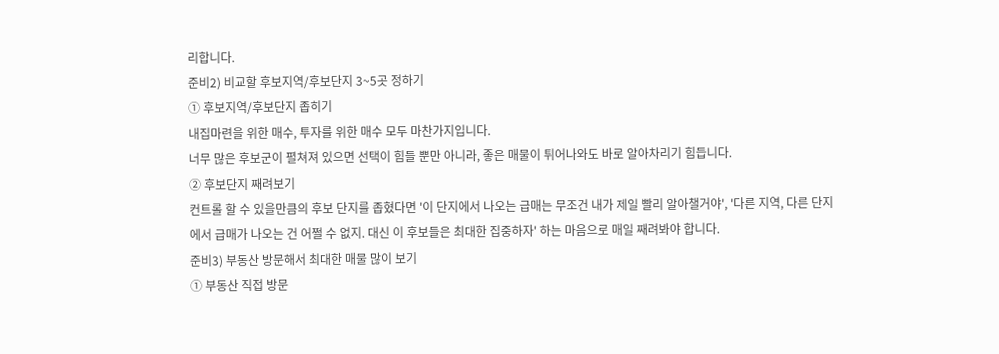리합니다.
준비2) 비교할 후보지역/후보단지 3~5곳 정하기
① 후보지역/후보단지 좁히기
내집마련을 위한 매수, 투자를 위한 매수 모두 마찬가지입니다.
너무 많은 후보군이 펼쳐져 있으면 선택이 힘들 뿐만 아니라, 좋은 매물이 튀어나와도 바로 알아차리기 힘듭니다.
② 후보단지 째려보기
컨트롤 할 수 있을만큼의 후보 단지를 좁혔다면 '이 단지에서 나오는 급매는 무조건 내가 제일 빨리 알아챌거야', '다른 지역, 다른 단지에서 급매가 나오는 건 어쩔 수 없지. 대신 이 후보들은 최대한 집중하자' 하는 마음으로 매일 째려봐야 합니다.
준비3) 부동산 방문해서 최대한 매물 많이 보기
① 부동산 직접 방문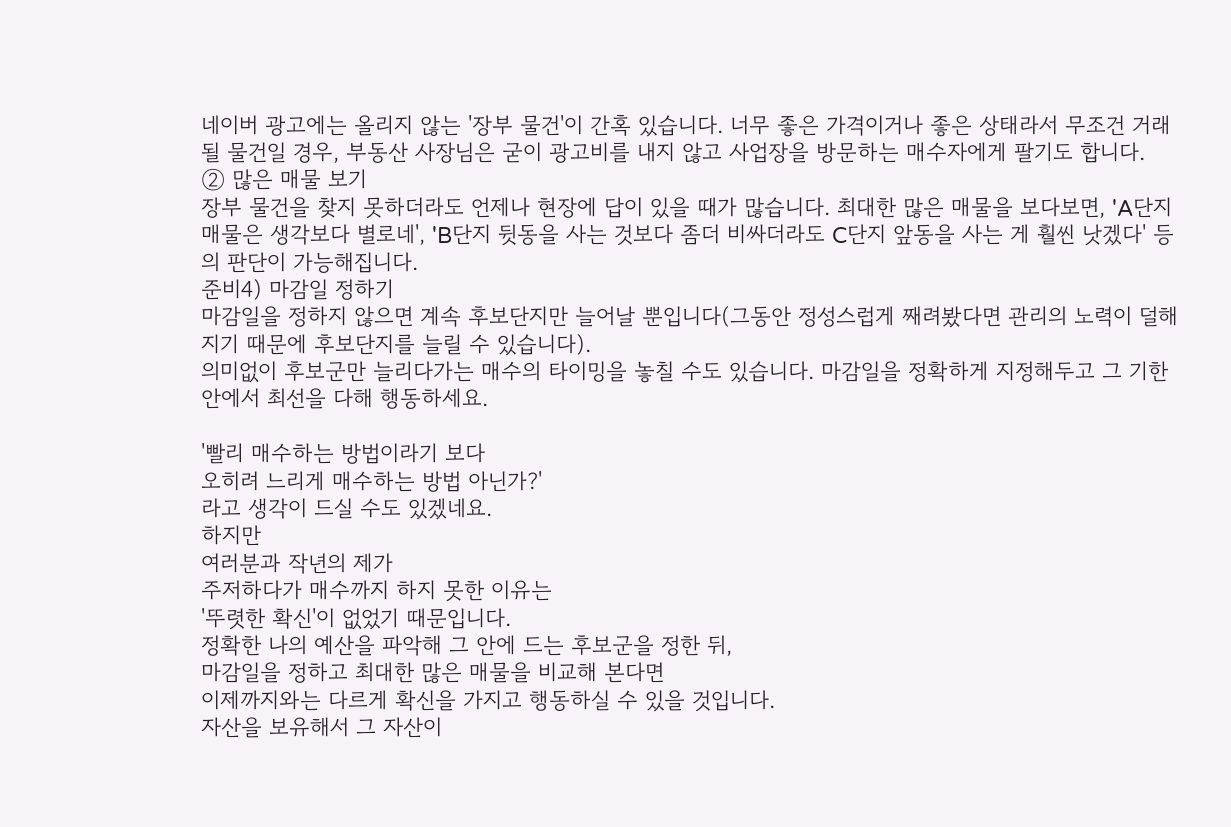네이버 광고에는 올리지 않는 '장부 물건'이 간혹 있습니다. 너무 좋은 가격이거나 좋은 상태라서 무조건 거래될 물건일 경우, 부동산 사장님은 굳이 광고비를 내지 않고 사업장을 방문하는 매수자에게 팔기도 합니다.
② 많은 매물 보기
장부 물건을 찾지 못하더라도 언제나 현장에 답이 있을 때가 많습니다. 최대한 많은 매물을 보다보면, 'A단지 매물은 생각보다 별로네', 'B단지 뒷동을 사는 것보다 좀더 비싸더라도 C단지 앞동을 사는 게 훨씬 낫겠다' 등의 판단이 가능해집니다.
준비4) 마감일 정하기
마감일을 정하지 않으면 계속 후보단지만 늘어날 뿐입니다(그동안 정성스럽게 째려봤다면 관리의 노력이 덜해지기 때문에 후보단지를 늘릴 수 있습니다).
의미없이 후보군만 늘리다가는 매수의 타이밍을 놓칠 수도 있습니다. 마감일을 정확하게 지정해두고 그 기한 안에서 최선을 다해 행동하세요.

'빨리 매수하는 방법이라기 보다
오히려 느리게 매수하는 방법 아닌가?'
라고 생각이 드실 수도 있겠네요.
하지만
여러분과 작년의 제가
주저하다가 매수까지 하지 못한 이유는
'뚜렷한 확신'이 없었기 때문입니다.
정확한 나의 예산을 파악해 그 안에 드는 후보군을 정한 뒤,
마감일을 정하고 최대한 많은 매물을 비교해 본다면
이제까지와는 다르게 확신을 가지고 행동하실 수 있을 것입니다.
자산을 보유해서 그 자산이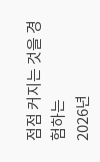점점 커지는 것을 경험하는
2026년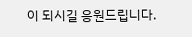이 되시길 응원드립니다.